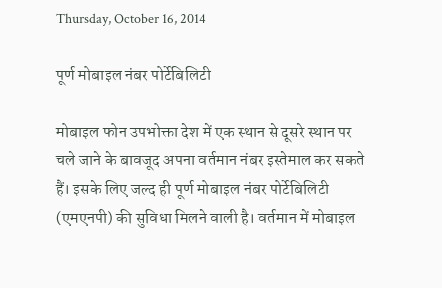Thursday, October 16, 2014

पूर्ण मोबाइल नंबर पोर्टेबिलिटी

मोबाइल फोन उपभोक्ता देश में एक स्थान से दूसरे स्थान पर चले जाने के बावजूद अपना वर्तमान नंबर इस्तेमाल कर सकते हैं। इसके लिए जल्द ही पूर्ण मोबाइल नंबर पोर्टेबिलिटी (एमएनपी) की सुविधा मिलने वाली है। वर्तमान में मोबाइल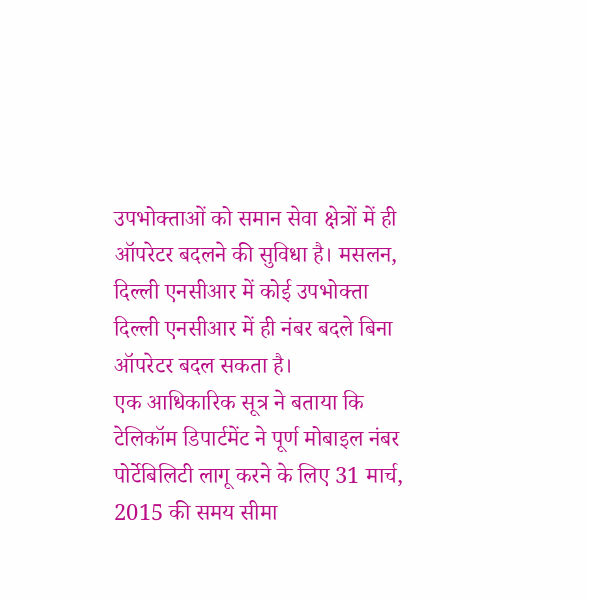उपभोक्ताओं को समान सेवा क्षेत्रों में ही ऑपरेटर बदलने की सुविधा है। मसलन, दिल्ली एनसीआर में कोई उपभोक्ता दिल्ली एनसीआर में ही नंबर बदले बिना ऑपरेटर बदल सकता है।
एक आधिकारिक सूत्र ने बताया कि टेलिकॉम डिपार्टमेंट ने पूर्ण मोबाइल नंबर पोर्टेबिलिटी लागू करने के लिए 31 मार्च, 2015 की समय सीमा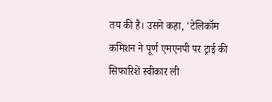तय की है। उसने कहा, 'टेलिकॉम कमिशन ने पूर्ण एमएनपी पर ट्राई की सिफारिशें स्वीकार ली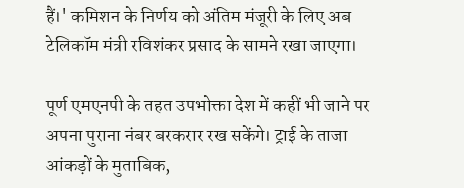हैं।' कमिशन के निर्णय को अंतिम मंजूरी के लिए अब टेलिकॉम मंत्री रविशंकर प्रसाद के सामने रखा जाएगा।

पूर्ण एमएनपी के तहत उपभोक्ता देश में कहीं भी जाने पर अपना पुराना नंबर बरकरार रख सकेंगे। ट्राई के ताजा आंकड़ों के मुताबिक,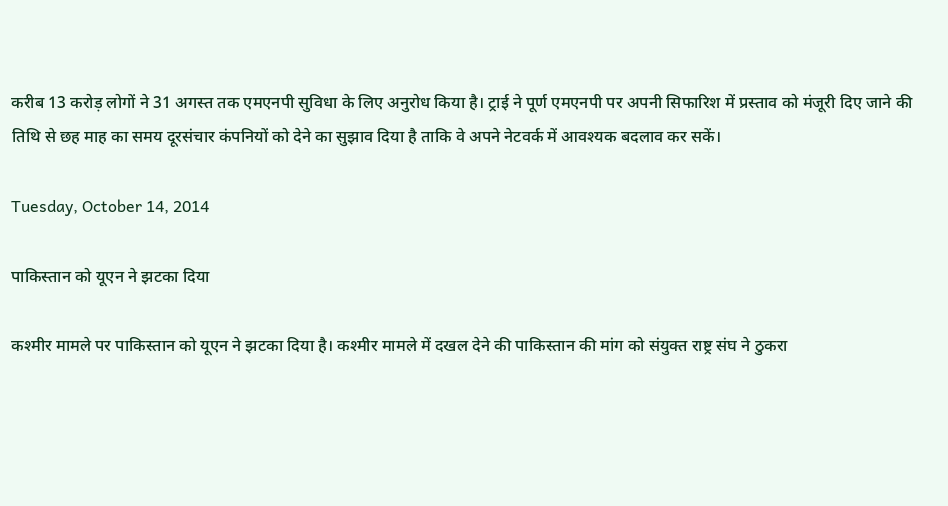करीब 13 करोड़ लोगों ने 31 अगस्त तक एमएनपी सुविधा के लिए अनुरोध किया है। ट्राई ने पूर्ण एमएनपी पर अपनी सिफारिश में प्रस्ताव को मंजूरी दिए जाने की तिथि से छह माह का समय दूरसंचार कंपनियों को देने का सुझाव दिया है ताकि वे अपने नेटवर्क में आवश्यक बदलाव कर सकें।

Tuesday, October 14, 2014

पाकिस्तान को यूएन ने झटका दिया

कश्मीर मामले पर पाकिस्तान को यूएन ने झटका दिया है। कश्मीर मामले में दखल देने की पाकिस्तान की मांग को संयुक्त राष्ट्र संघ ने ठुकरा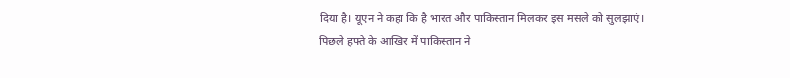दिया है। यूएन ने कहा कि है भारत और पाकिस्तान मिलकर इस मसले को सुलझाएं।
पिछले हफ्ते के आखिर में पाकिस्तान ने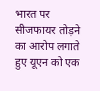भारत पर सीजफायर तोड़ने का आरोप लगाते हुए यूएन को एक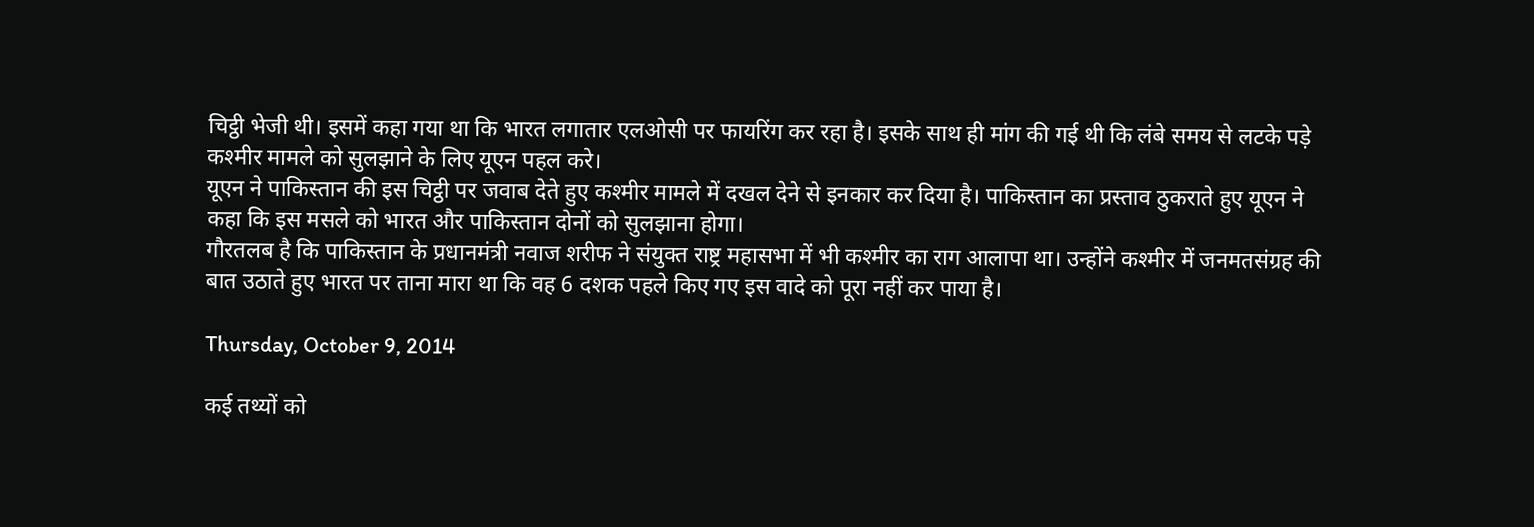चिट्ठी भेजी थी। इसमें कहा गया था कि भारत लगातार एलओसी पर फायरिंग कर रहा है। इसके साथ ही मांग की गई थी कि लंबे समय से लटके पड़े कश्मीर मामले को सुलझाने के लिए यूएन पहल करे।
यूएन ने पाकिस्तान की इस चिट्ठी पर जवाब देते हुए कश्मीर मामले में दखल देने से इनकार कर दिया है। पाकिस्तान का प्रस्ताव ठुकराते हुए यूएन ने कहा कि इस मसले को भारत और पाकिस्तान दोनों को सुलझाना होगा।
गौरतलब है कि पाकिस्तान के प्रधानमंत्री नवाज शरीफ ने संयुक्त राष्ट्र महासभा में भी कश्मीर का राग आलापा था। उन्होंने कश्मीर में जनमतसंग्रह की बात उठाते हुए भारत पर ताना मारा था कि वह 6 दशक पहले किए गए इस वादे को पूरा नहीं कर पाया है।

Thursday, October 9, 2014

कई तथ्यों को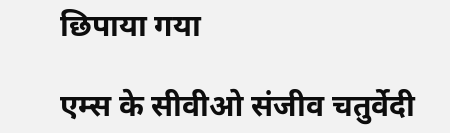छिपाया गया

एम्स के सीवीओ संजीव चतुर्वेदी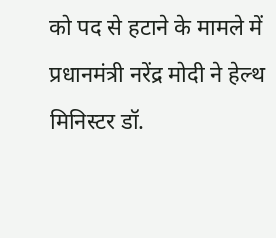को पद से हटाने के मामले में प्रधानमंत्री नरेंद्र मोदी ने हेल्थ मिनिस्टर डॉ.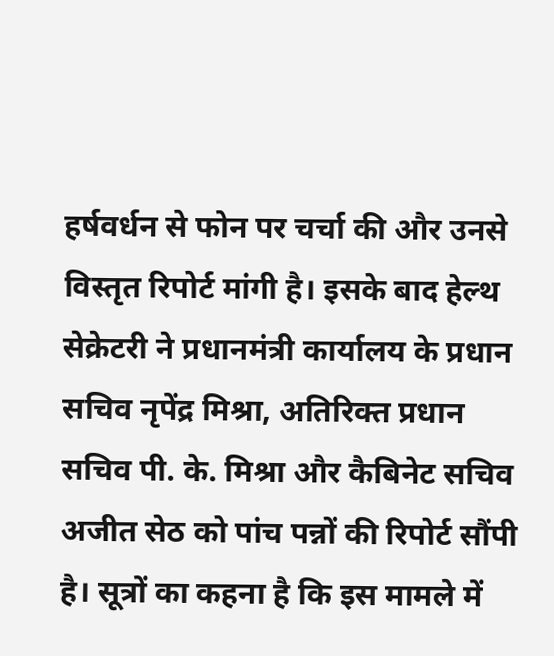हर्षवर्धन से फोन पर चर्चा की और उनसे विस्तृत रिपोर्ट मांगी है। इसके बाद हेल्थ सेक्रेटरी ने प्रधानमंत्री कार्यालय के प्रधान सचिव नृपेंद्र मिश्रा, अतिरिक्त प्रधान सचिव पी. के. मिश्रा और कैबिनेट सचिव अजीत सेठ को पांच पन्नों की रिपोर्ट सौंपी है। सूत्रों का कहना है कि इस मामले में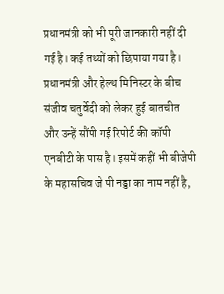प्रधानमंत्री को भी पूरी जानकारी नहीं दी गई है। कई तथ्यों को छिपाया गया है।
प्रधानमंत्री और हेल्थ मिनिस्टर के बीच संजीव चतुर्वेदी को लेकर हुई बातचीत और उन्हें सौंपी गई रिपोर्ट की कॉपी एनबीटी के पास है। इसमें कहीं भी बीजेपी के महासचिव जे पी नड्डा का नाम नहीं है,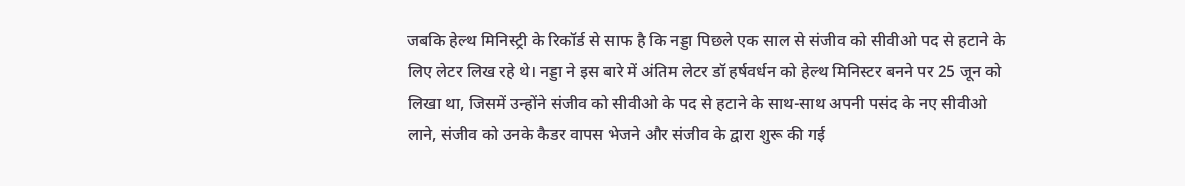जबकि हेल्थ मिनिस्ट्री के रिकॉर्ड से साफ है कि नड्डा पिछले एक साल से संजीव को सीवीओ पद से हटाने के लिए लेटर लिख रहे थे। नड्डा ने इस बारे में अंतिम लेटर डॉ हर्षवर्धन को हेल्थ मिनिस्टर बनने पर 25 जून को लिखा था, जिसमें उन्होंने संजीव को सीवीओ के पद से हटाने के साथ-साथ अपनी पसंद के नए सीवीओ लाने, संजीव को उनके कैडर वापस भेजने और संजीव के द्वारा शुरू की गई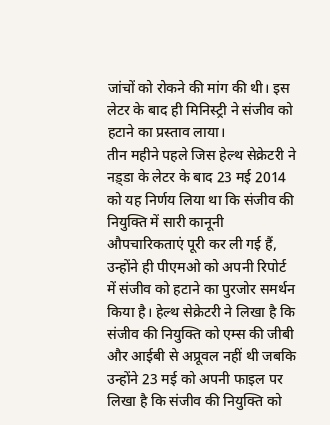जांचों को रोकने की मांग की थी। इस लेटर के बाद ही मिनिस्ट्री ने संजीव को हटाने का प्रस्ताव लाया।
तीन महीने पहले जिस हेल्थ सेक्रेटरी ने नड़्डा के लेटर के बाद 23 मई 2014 को यह निर्णय लिया था कि संजीव की नियुक्ति में सारी कानूनी औपचारिकताएं पूरी कर ली गई हैं, उन्होंने ही पीएमओ को अपनी रिपोर्ट में संजीव को हटाने का पुरजोर समर्थन किया है। हेल्थ सेक्रेटरी ने लिखा है कि संजीव की नियुक्ति को एम्स की जीबी और आईबी से अप्रूवल नहीं थी जबकि उन्होंने 23 मई को अपनी फाइल पर लिखा है कि संजीव की नियुक्ति को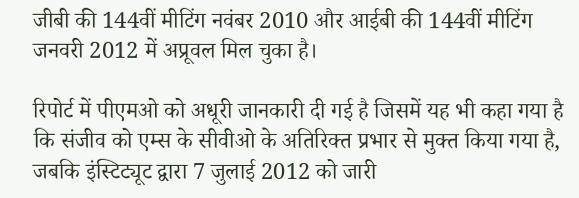जीबी की 144वीं मीटिंग नवंबर 2010 और आईबी की 144वीं मीटिंग जनवरी 2012 में अप्रूवल मिल चुका है।

रिपोर्ट में पीएमओ को अधूरी जानकारी दी गई है जिसमें यह भी कहा गया है कि संजीव को एम्स के सीवीओ के अतिरिक्त प्रभार से मुक्त किया गया है, जबकि इंस्टिट्यूट द्वारा 7 जुलाई 2012 को जारी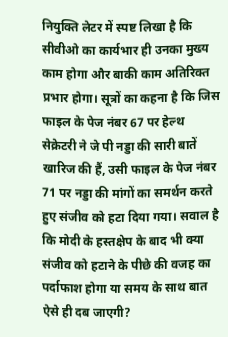नियुक्ति लेटर में स्पष्ट लिखा है कि सीवीओ का कार्यभार ही उनका मुख्य काम होगा और बाकी काम अतिरिक्त प्रभार होगा। सूत्रों का कहना है कि जिस फाइल के पेज नंबर 67 पर हेल्थ सेक्रेटरी ने जे पी नड्डा की सारी बातें खारिज की हैं, उसी फाइल के पेज नंबर 71 पर नड्डा की मांगों का समर्थन करते हुए संजीव को हटा दिया गया। सवाल है कि मोदी के हस्तक्षेप के बाद भी क्या संजीव को हटाने के पीछे की वजह का पर्दाफाश होगा या समय के साथ बात ऐसे ही दब जाएगी?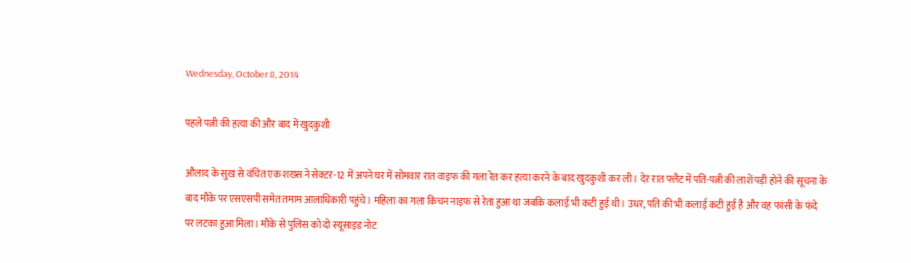Wednesday, October 8, 2014

पहले पत्नी की हत्या की और बाद में खुदकुशी

औलाद के सुख से वंचित एक शख्स ने सेक्टर-12 में अपने घर में सोमवार रात वाइफ की गला रेत कर हत्या करने के बाद खुदकुशी कर ली। देर रात फ्लैट में पति-पत्नी की लाशें पड़ी होने की सूचना के बाद मौके पर एसएसपी समेत तमाम आलाधिकारी पहुंचे। महिला का गला किचन नाइफ से रेता हुआ था जबकि कलाई भी कटी हुई थी। उधर, पति की भी कलाई कटी हुई है और वह फांसी के फंदे पर लटका हुआ मिला। मौके से पुलिस को दो स्यूसाइड नोट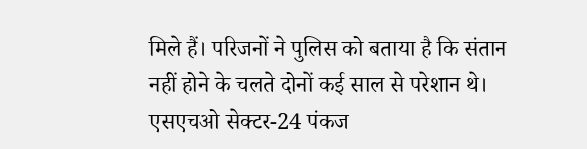मिले हैं। परिजनों ने पुलिस को बताया है कि संतान नहीं होने के चलते दोनों कई साल से परेशान थे।
एसएचओ सेक्टर-24 पंकज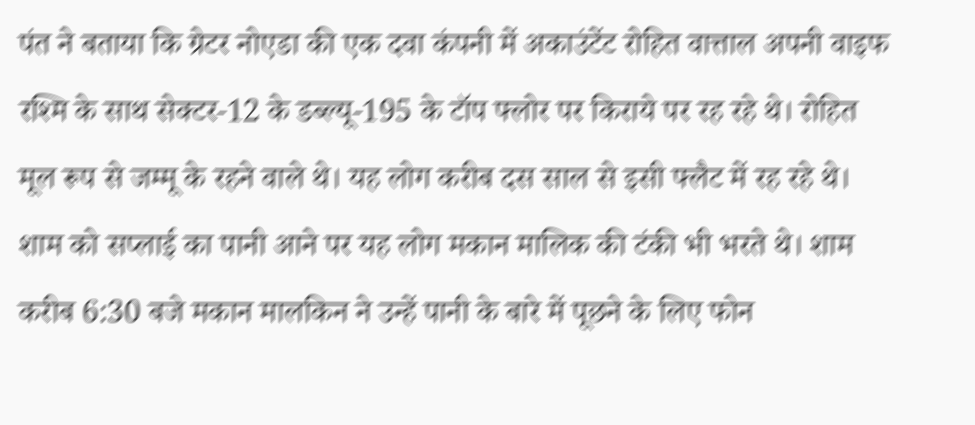पंत ने बताया कि ग्रेटर नोएडा की एक दवा कंपनी में अकाउंटेंट रोहित वात्ताल अपनी वाइफ रश्मि के साथ सेक्टर-12 के डब्ल्यू-195 के टॉप फ्लोर पर किराये पर रह रहे थे। रोहित मूल रूप से जम्मू के रहने वाले थे। यह लोग करीब दस साल से इसी फ्लैट में रह रहे थे। शाम को सप्लाई का पानी आने पर यह लोग मकान मालिक की टंकी भी भरते थे। शाम करीब 6:30 बजे मकान मालकिन ने उन्हें पानी के बारे में पूछने के लिए फोन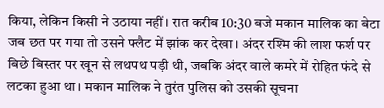किया, लेकिन किसी ने उठाया नहीं। रात करीब 10:30 बजे मकान मालिक का बेटा जब छत पर गया तो उसने फ्लैट में झांक कर देखा। अंदर रश्मि की लाश फर्श पर बिछे बिस्तर पर खून से लथपथ पड़ी थी, जबकि अंदर वाले कमरे में रोहित फंदे से लटका हुआ था। मकान मालिक ने तुरंत पुलिस को उसकी सूचना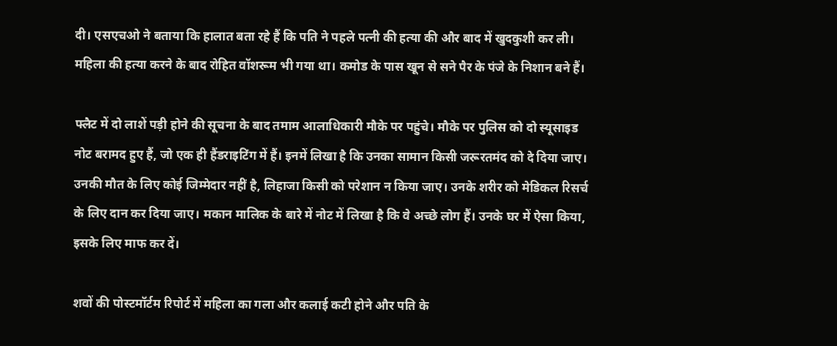दी। एसएचओ ने बताया कि हालात बता रहे हैं कि पति ने पहले पत्नी की हत्या की और बाद में खुदकुशी कर ली। महिला की हत्या करने के बाद रोहित वॉशरूम भी गया था। कमोड के पास खून से सने पैर के पंजे के निशान बने हैं।

फ्लैट में दो लाशें पड़ी होने की सूचना के बाद तमाम आलाधिकारी मौके पर पहुंचे। मौके पर पुलिस को दो स्यूसाइड नोट बरामद हुए हैं, जो एक ही हैंडराइटिंग में हैं। इनमें लिखा है कि उनका सामान किसी जरूरतमंद को दे दिया जाए। उनकी मौत के लिए कोई जिम्मेदार नहीं है, लिहाजा किसी को परेशान न किया जाए। उनके शरीर को मेडिकल रिसर्च के लिए दान कर दिया जाए। मकान मालिक के बारे में नोट में लिखा है कि वे अच्छे लोग हैं। उनके घर में ऐसा किया, इसके लिए माफ कर दें।

शवों की पोस्टमॉर्टम रिपोर्ट में महिला का गला और कलाई कटी होने और पति के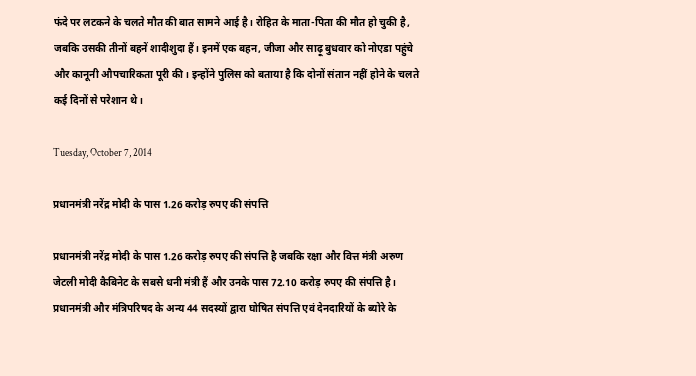फंदे पर लटकने के चलते मौत की बात सामने आई है। रोहित के माता-पिता की मौत हो चुकी है, जबकि उसकी तीनों बहनें शादीशुदा हैं। इनमें एक बहन, जीजा और साढ़ू बुधवार को नोएडा पहुंचे और कानूनी औपचारिकता पूरी की। इन्होंने पुलिस को बताया है कि दोनों संतान नहीं होने के चलते कई दिनों से परेशान थे।

Tuesday, October 7, 2014

प्रधानमंत्री नरेंद्र मोदी के पास 1.26 करोड़ रुपए की संपत्ति

प्रधानमंत्री नरेंद्र मोदी के पास 1.26 करोड़ रुपए की संपत्ति है जबकि रक्षा और वित्त मंत्री अरुण जेटली मोदी कैबिनेट के सबसे धनी मंत्री हैं और उनके पास 72.10 करोड़ रुपए की संपत्ति है।
प्रधानमंत्री और मंत्रिपरिषद के अन्य 44 सदस्यों द्वारा घोषित संपत्ति एवं देनदारियों के ब्योरे के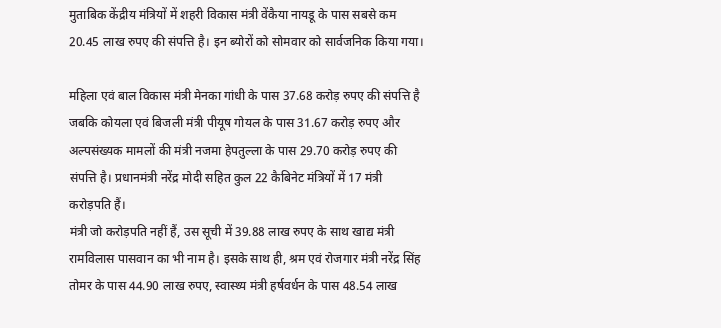मुताबिक केंद्रीय मंत्रियों में शहरी विकास मंत्री वेंकैया नायडू के पास सबसे कम 20.45 लाख रुपए की संपत्ति है। इन ब्योरों को सोमवार को सार्वजनिक किया गया।

महिला एवं बाल विकास मंत्री मेनका गांधी के पास 37.68 करोड़ रुपए की संपत्ति है जबकि कोयला एवं बिजली मंत्री पीयूष गोयल के पास 31.67 करोड़ रुपए और अल्पसंख्यक मामलों की मंत्री नजमा हेपतुल्ला के पास 29.70 करोड़ रुपए की संपत्ति है। प्रधानमंत्री नरेंद्र मोदी सहित कुल 22 कैबिनेट मंत्रियों में 17 मंत्री करोड़पति हैं।
मंत्री जो करोड़पति नहीं हैं, उस सूची में 39.88 लाख रुपए के साथ खाद्य मंत्री रामविलास पासवान का भी नाम है। इसके साथ ही, श्रम एवं रोजगार मंत्री नरेंद्र सिंह तोमर के पास 44.90 लाख रुपए, स्वास्थ्य मंत्री हर्षवर्धन के पास 48.54 लाख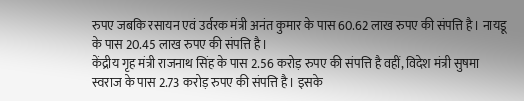रुपए जबकि रसायन एवं उर्वरक मंत्री अनंत कुमार के पास 60.62 लाख रुपए की संपत्ति है। नायडू के पास 20.45 लाख रुपए की संपत्ति है।
केंद्रीय गृह मंत्री राजनाथ सिंह के पास 2.56 करोड़ रुपए की संपत्ति है वहीं, विदेश मंत्री सुषमा स्वराज के पास 2.73 करोड़ रुपए की संपत्ति है। इसके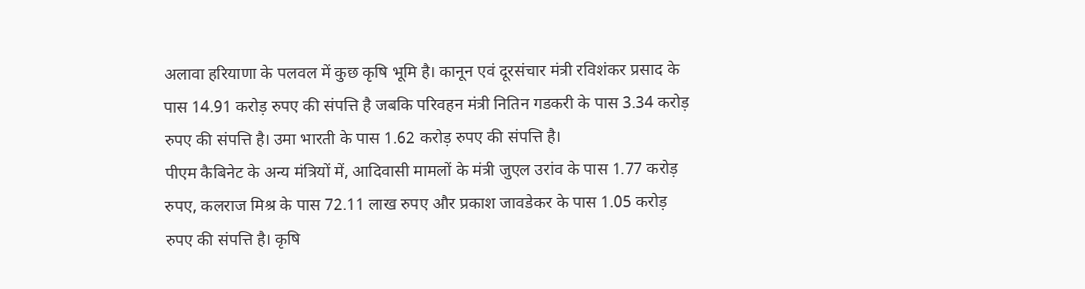अलावा हरियाणा के पलवल में कुछ कृषि भूमि है। कानून एवं दूरसंचार मंत्री रविशंकर प्रसाद के पास 14.91 करोड़ रुपए की संपत्ति है जबकि परिवहन मंत्री नितिन गडकरी के पास 3.34 करोड़ रुपए की संपत्ति है। उमा भारती के पास 1.62 करोड़ रुपए की संपत्ति है।
पीएम कैबिनेट के अन्य मंत्रियों में, आदिवासी मामलों के मंत्री जुएल उरांव के पास 1.77 करोड़ रुपए, कलराज मिश्र के पास 72.11 लाख रुपए और प्रकाश जावडेकर के पास 1.05 करोड़ रुपए की संपत्ति है। कृषि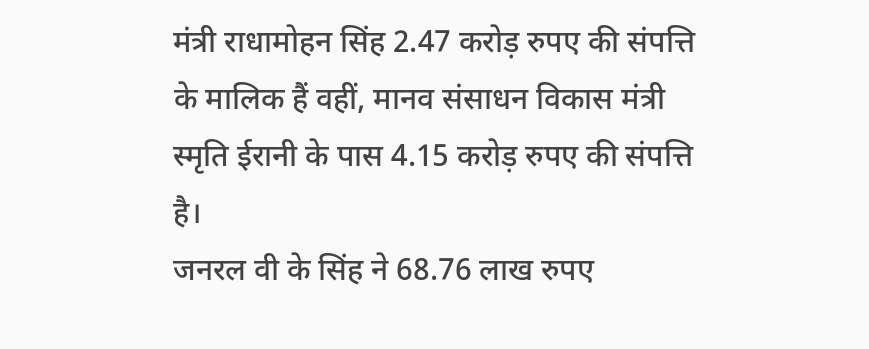मंत्री राधामोहन सिंह 2.47 करोड़ रुपए की संपत्ति के मालिक हैं वहीं, मानव संसाधन विकास मंत्री स्मृति ईरानी के पास 4.15 करोड़ रुपए की संपत्ति है।
जनरल वी के सिंह ने 68.76 लाख रुपए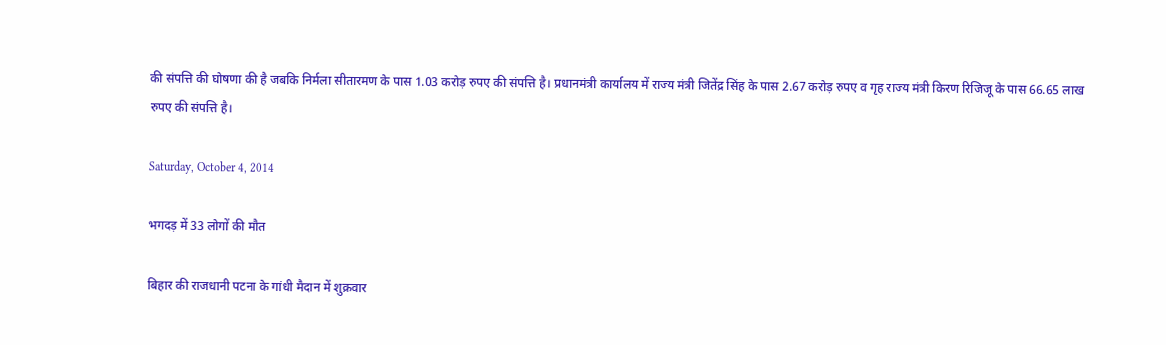की संपत्ति की घोषणा की है जबकि निर्मला सीतारमण के पास 1.03 करोड़ रुपए की संपत्ति है। प्रधानमंत्री कार्यालय में राज्य मंत्री जितेंद्र सिंह के पास 2.67 करोड़ रुपए व गृह राज्य मंत्री किरण रिजिजू के पास 66.65 लाख रुपए की संपत्ति है।

Saturday, October 4, 2014

भगदड़ में 33 लोगों की मौत

बिहार की राजधानी पटना के गांधी मैदान में शुक्रवार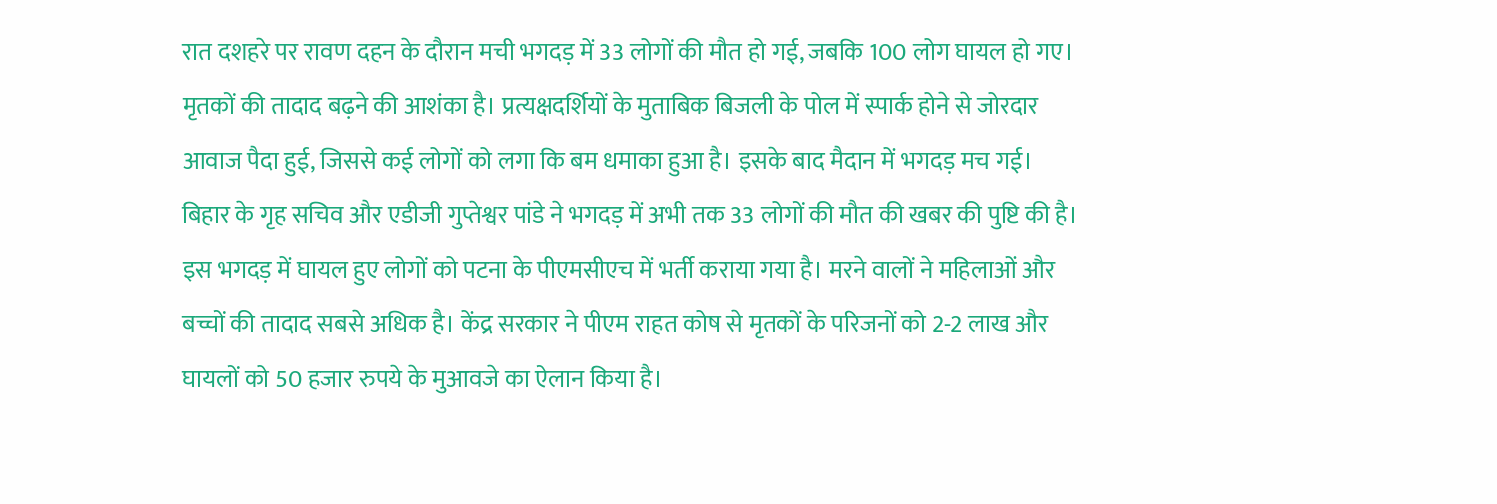रात दशहरे पर रावण दहन के दौरान मची भगदड़ में 33 लोगों की मौत हो गई, जबकि 100 लोग घायल हो गए। मृतकों की तादाद बढ़ने की आशंका है। प्रत्यक्षदर्शियों के मुताबिक बिजली के पोल में स्पार्क होने से जोरदार आवाज पैदा हुई, जिससे कई लोगों को लगा कि बम धमाका हुआ है। इसके बाद मैदान में भगदड़ मच गई।
बिहार के गृह सचिव और एडीजी गुप्तेश्वर पांडे ने भगदड़ में अभी तक 33 लोगों की मौत की खबर की पुष्टि की है। इस भगदड़ में घायल हुए लोगों को पटना के पीएमसीएच में भर्ती कराया गया है। मरने वालों ने महिलाओं और बच्चों की तादाद सबसे अधिक है। केंद्र सरकार ने पीएम राहत कोष से मृतकों के परिजनों को 2-2 लाख और घायलों को 50 हजार रुपये के मुआवजे का ऐलान किया है।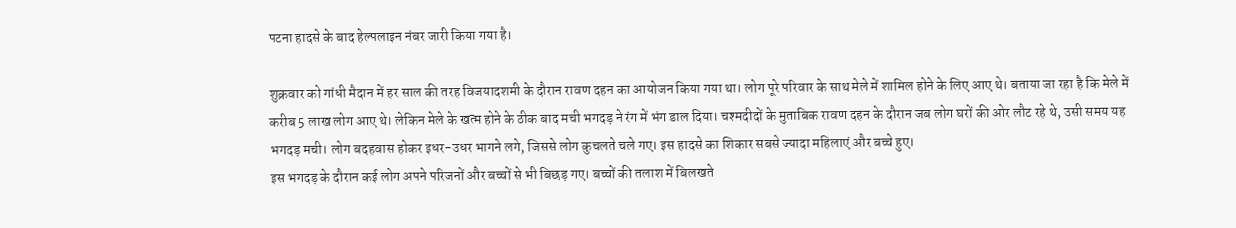पटना हादसे के बाद हेल्पलाइन नंबर जारी किया गया है।

शुक्रवार को गांधी मैदान में हर साल की तरह विजयादशमी के दौरान रावण दहन का आयोजन किया गया था। लोग पूरे परिवार के साथ मेले में शामिल होने के लिए आए थे। बताया जा रहा है कि मेले में करीब 5 लाख लोग आए थे। लेकिन मेले के खत्म होने के ठीक बाद मची भगदड़ ने रंग में भंग डाल दिया। चश्मदीदों के मुताबिक रावण दहन के दौरान जब लोग घरों की ओर लौट रहे थे, उसी समय यह भगदड़ मची। लोग बदहवास होकर इधर-उधर भागने लगे, जिससे लोग कुचलते चले गए। इस हादसे का शिकार सबसे ज्यादा महिलाएं और बच्चे हुए।
इस भगदड़ के दौरान कई लोग अपने परिजनों और बच्चों से भी बिछड़ गए। बच्चों की तलाश में बिलखते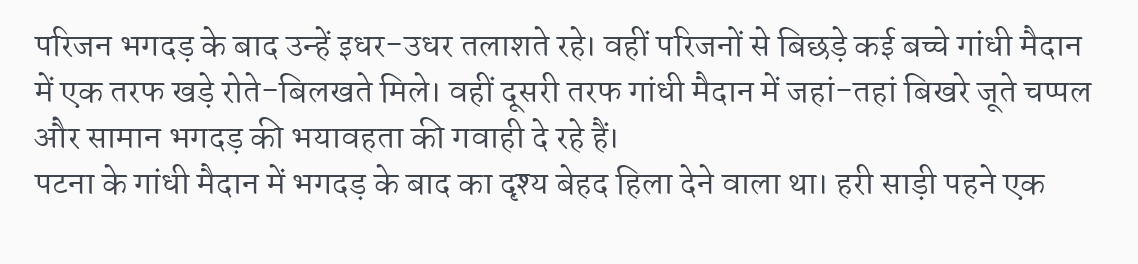परिजन भगदड़ के बाद उन्हें इधर-उधर तलाशते रहे। वहीं परिजनों से बिछड़े कई बच्चे गांधी मैदान में एक तरफ खड़े रोते-बिलखते मिले। वहीं दूसरी तरफ गांधी मैदान में जहां-तहां बिखरे जूते चप्पल और सामान भगदड़ की भयावहता की गवाही दे रहे हैं।
पटना के गांधी मैदान में भगदड़ के बाद का दृश्य बेहद हिला देने वाला था। हरी साड़ी पहने एक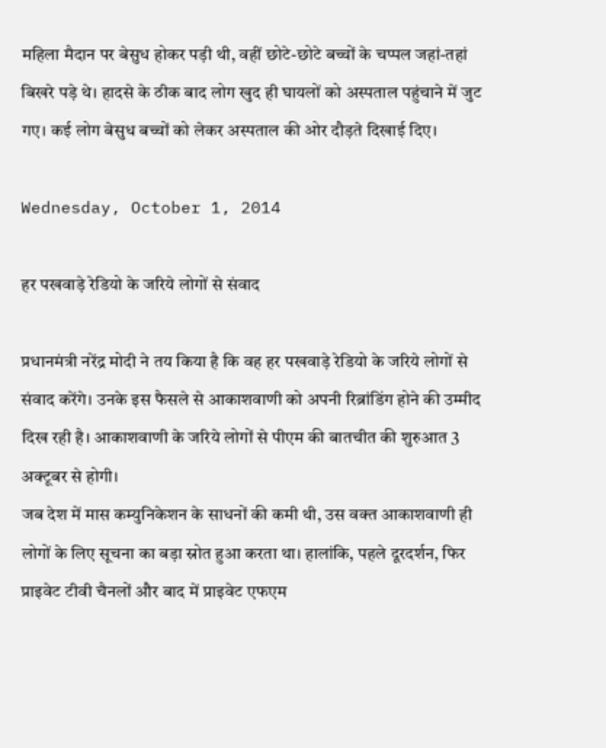महिला मैदान पर बेसुध होकर पड़ी थी, वहीं छोटे-छोटे बच्चों के चप्पल जहां-तहां बिखरे पड़े थे। हादसे के ठीक बाद लोग खुद ही घायलों को अस्पताल पहुंचाने में जुट गए। कई लोग बेसुध बच्चों को लेकर अस्पताल की ओर दौड़ते दिखाई दिए।

Wednesday, October 1, 2014

हर पखवाड़े रेडियो के जरिये लोगों से संवाद

प्रधानमंत्री नरेंद्र मोदी ने तय किया है कि वह हर पखवाड़े रेडियो के जरिये लोगों से संवाद करेंगे। उनके इस फैसले से आकाशवाणी को अपनी रिब्रांडिंग होने की उम्मीद दिख रही है। आकाशवाणी के जरिये लोगों से पीएम की बातचीत की शुरुआत 3 अक्टूबर से होगी।
जब देश में मास कम्युनिकेशन के साधनों की कमी थी, उस वक्त आकाशवाणी ही लोगों के लिए सूचना का बड़ा स्रोत हुआ करता था। हालांकि, पहले दूरदर्शन, फिर प्राइवेट टीवी चैनलों और बाद में प्राइवेट एफएम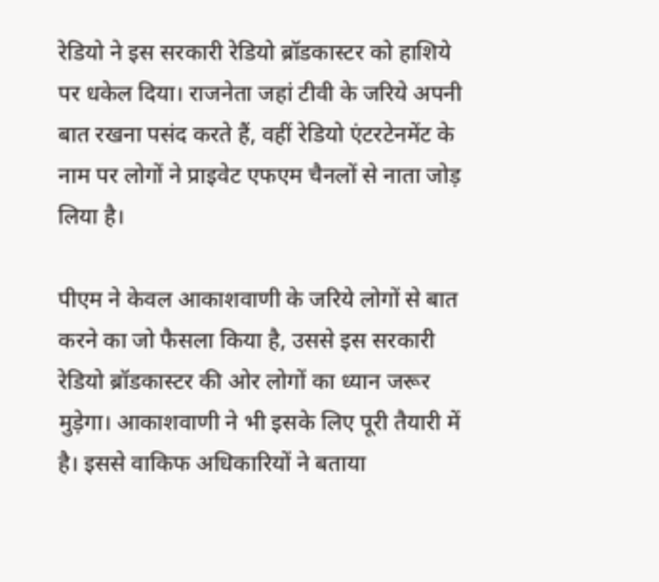रेडियो ने इस सरकारी रेडियो ब्रॉडकास्टर को हाशिये पर धकेल दिया। राजनेता जहां टीवी के जरिये अपनी बात रखना पसंद करते हैं, वहीं रेडियो एंटरटेनमेंट के नाम पर लोगों ने प्राइवेट एफएम चैनलों से नाता जोड़ लिया है।

पीएम ने केवल आकाशवाणी के जरिये लोगों से बात करने का जो फैसला किया है, उससे इस सरकारी रेडियो ब्रॉडकास्टर की ओर लोगों का ध्यान जरूर मुड़ेगा। आकाशवाणी ने भी इसके लिए पूरी तैयारी में है। इससे वाकिफ अधिकारियों ने बताया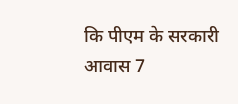कि पीएम के सरकारी आवास 7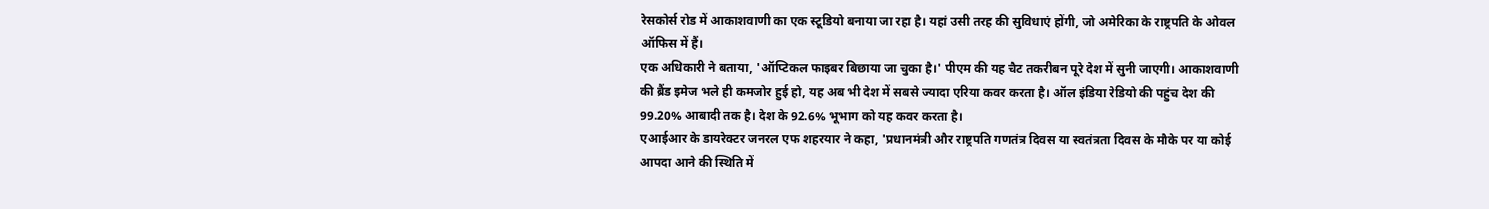रेसकोर्स रोड में आकाशवाणी का एक स्टूडियो बनाया जा रहा है। यहां उसी तरह की सुविधाएं होंगी, जो अमेरिका के राष्ट्रपति के ओवल ऑफिस में हैं।
एक अधिकारी ने बताया, 'ऑप्टिकल फाइबर बिछाया जा चुका है।' पीएम की यह चैट तकरीबन पूरे देश में सुनी जाएगी। आकाशवाणी की ब्रैंड इमेज भले ही कमजोर हुई हो, यह अब भी देश में सबसे ज्यादा एरिया कवर करता है। ऑल इंडिया रेडियो की पहुंच देश की 99.20% आबादी तक है। देश के 92.6% भूभाग को यह कवर करता है।
एआईआर के डायरेक्टर जनरल एफ शहरयार ने कहा, 'प्रधानमंत्री और राष्ट्रपति गणतंत्र दिवस या स्वतंत्रता दिवस के मौके पर या कोई आपदा आने की स्थिति में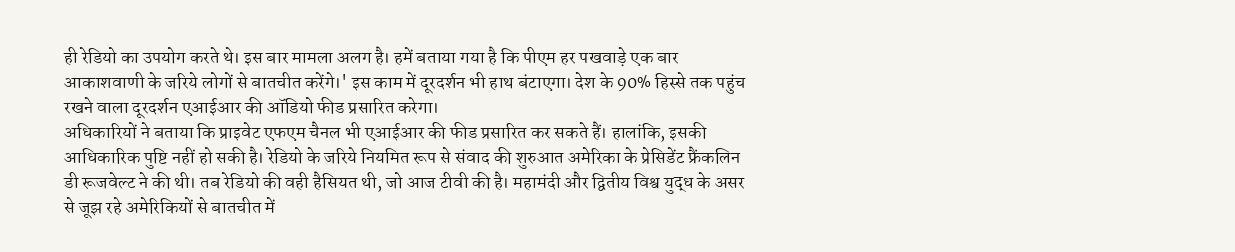ही रेडियो का उपयोग करते थे। इस बार मामला अलग है। हमें बताया गया है कि पीएम हर पखवाड़े एक बार आकाशवाणी के जरिये लोगों से बातचीत करेंगे।' इस काम में दूरदर्शन भी हाथ बंटाएगा। देश के 90% हिस्से तक पहुंच रखने वाला दूरदर्शन एआईआर की ऑडियो फीड प्रसारित करेगा।
अधिकारियों ने बताया कि प्राइवेट एफएम चैनल भी एआईआर की फीड प्रसारित कर सकते हैं। हालांकि, इसकी आधिकारिक पुष्टि नहीं हो सकी है। रेडियो के जरिये नियमित रूप से संवाद की शुरुआत अमेरिका के प्रेसिडेंट फ्रैंकलिन डी रूजवेल्ट ने की थी। तब रेडियो की वही हैसियत थी, जो आज टीवी की है। महामंदी और द्वितीय विश्व युद्ध के असर से जूझ रहे अमेरिकियों से बातचीत में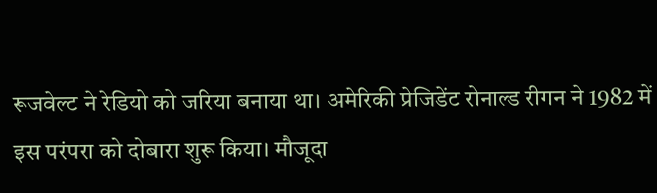रूजवेल्ट ने रेडियो को जरिया बनाया था। अमेरिकी प्रेजिडेंट रोनाल्ड रीगन ने 1982 में इस परंपरा को दोबारा शुरू किया। मौजूदा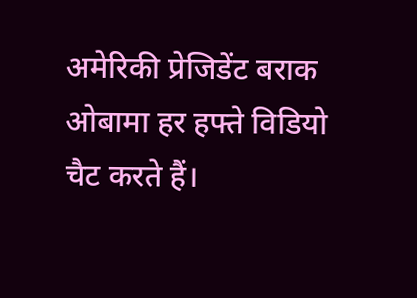अमेरिकी प्रेजिडेंट बराक ओबामा हर हफ्ते विडियो चैट करते हैं।